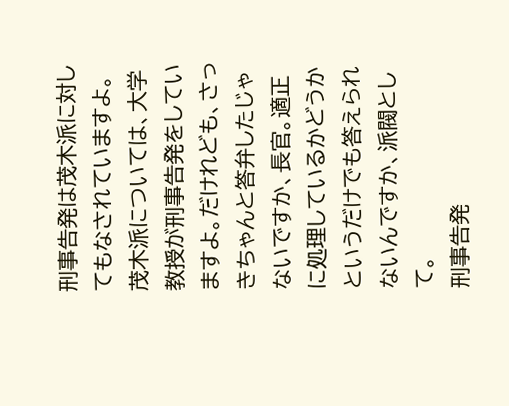刑事告発は茂木派に対してもなされていますよ。茂木派については、大学教授が刑事告発をしていますよ。だけれども、さっきちゃんと答弁したじゃないですか、長官。適正に処理しているかどうかというだけでも答えられないんですか、派閥として。
刑事告発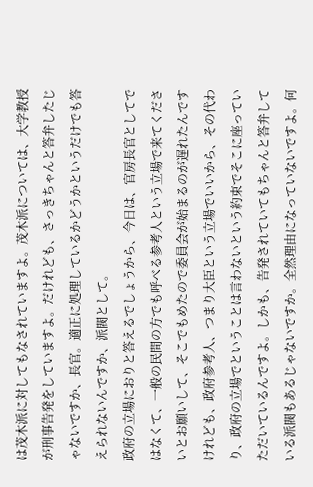は茂木派に対してもなされていますよ。茂木派については、大学教授が刑事告発をしていますよ。だけれども、さっきちゃんと答弁したじゃないですか、長官。適正に処理しているかどうかというだけでも答えられないんですか、派閥として。
政府の立場におりと答えるでしょうから、今日は、官房長官としてではなくて、一般の民間の方でも呼べる参考人という立場で来てくださいとお願いして、そこでもめたので委員会が始まるのが遅れたんですけれども、政府参考人、つまり大臣という立場でいいから、その代わり、政府の立場でということは言わないという約束でそこに座っていただいているんですよ。しかも、告発されていてもちゃんと答弁している派閥もあるじゃないですか。全然理由になっていないですよ。何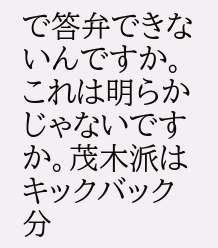で答弁できないんですか。これは明らかじゃないですか。茂木派はキックバック分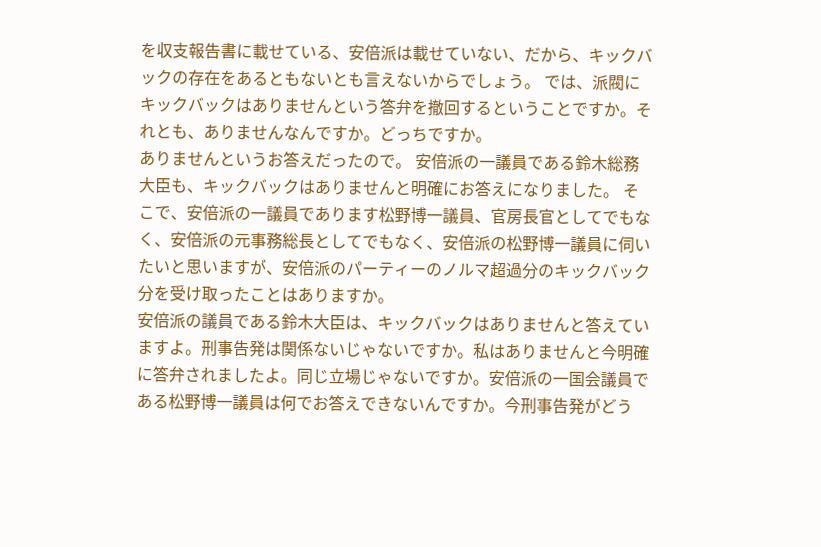を収支報告書に載せている、安倍派は載せていない、だから、キックバックの存在をあるともないとも言えないからでしょう。 では、派閥に
キックバックはありませんという答弁を撤回するということですか。それとも、ありませんなんですか。どっちですか。
ありませんというお答えだったので。 安倍派の一議員である鈴木総務大臣も、キックバックはありませんと明確にお答えになりました。 そこで、安倍派の一議員であります松野博一議員、官房長官としてでもなく、安倍派の元事務総長としてでもなく、安倍派の松野博一議員に伺いたいと思いますが、安倍派のパーティーのノルマ超過分のキックバック分を受け取ったことはありますか。
安倍派の議員である鈴木大臣は、キックバックはありませんと答えていますよ。刑事告発は関係ないじゃないですか。私はありませんと今明確に答弁されましたよ。同じ立場じゃないですか。安倍派の一国会議員である松野博一議員は何でお答えできないんですか。今刑事告発がどう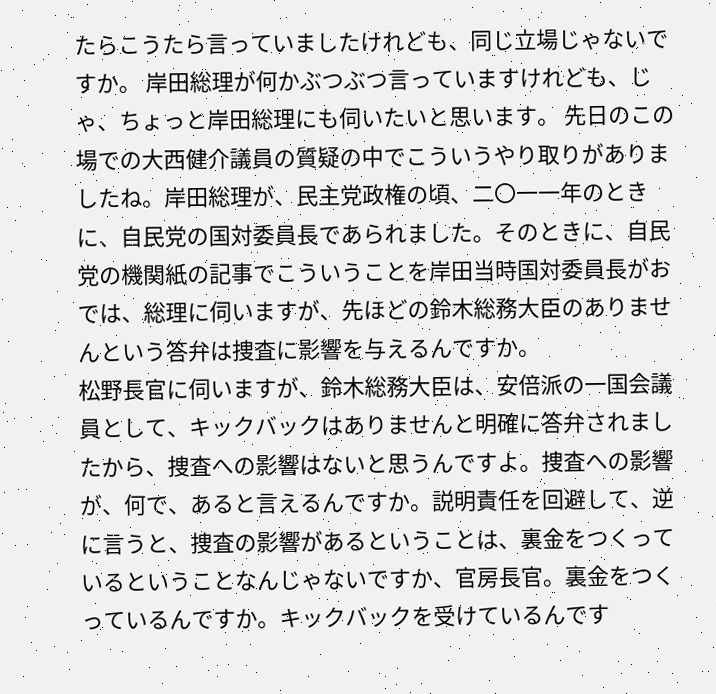たらこうたら言っていましたけれども、同じ立場じゃないですか。 岸田総理が何かぶつぶつ言っていますけれども、じゃ、ちょっと岸田総理にも伺いたいと思います。 先日のこの場での大西健介議員の質疑の中でこういうやり取りがありましたね。岸田総理が、民主党政権の頃、二〇一一年のときに、自民党の国対委員長であられました。そのときに、自民党の機関紙の記事でこういうことを岸田当時国対委員長がお
では、総理に伺いますが、先ほどの鈴木総務大臣のありませんという答弁は捜査に影響を与えるんですか。
松野長官に伺いますが、鈴木総務大臣は、安倍派の一国会議員として、キックバックはありませんと明確に答弁されましたから、捜査への影響はないと思うんですよ。捜査への影響が、何で、あると言えるんですか。説明責任を回避して、逆に言うと、捜査の影響があるということは、裏金をつくっているということなんじゃないですか、官房長官。裏金をつくっているんですか。キックバックを受けているんです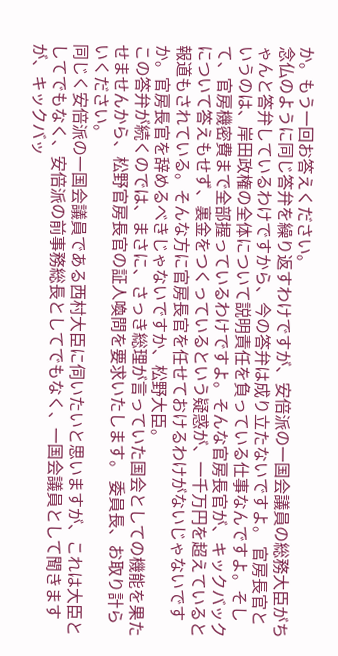か。もう一回お答えください。
念仏のように同じ答弁を繰り返すわけですが、安倍派の一国会議員の総務大臣がちゃんと答弁しているわけですから、今の答弁は成り立たないですよ。 官房長官というのは、岸田政権の全体について説明責任を負っている仕事なんですよ。そして、官房機密費まで全部握っているわけですよ。そんな官房長官が、キックバックについて答えもせず、裏金をつくっているという疑惑が、一千万円を超えていると報道もされている。そんな方に官房長官を任せておけるわけがないじゃないですか。官房長官を辞めるべきじゃないですか、松野大臣。
この答弁が続くのでは、まさに、さっき総理が言っていた国会としての機能を果たせませんから、松野官房長官の証人喚問を要求いたします。 委員長、お取り計らいください。
同じく安倍派の一国会議員である西村大臣に伺いたいと思いますが、これは大臣としてでもなく、安倍派の前事務総長としてでもなく、一国会議員として聞きますが、キックバッ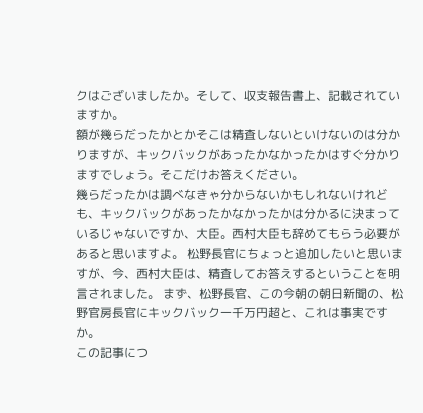クはございましたか。そして、収支報告書上、記載されていますか。
額が幾らだったかとかそこは精査しないといけないのは分かりますが、キックバックがあったかなかったかはすぐ分かりますでしょう。そこだけお答えください。
幾らだったかは調べなきゃ分からないかもしれないけれども、キックバックがあったかなかったかは分かるに決まっているじゃないですか、大臣。西村大臣も辞めてもらう必要があると思いますよ。 松野長官にちょっと追加したいと思いますが、今、西村大臣は、精査してお答えするということを明言されました。 まず、松野長官、この今朝の朝日新聞の、松野官房長官にキックバック一千万円超と、これは事実ですか。
この記事につ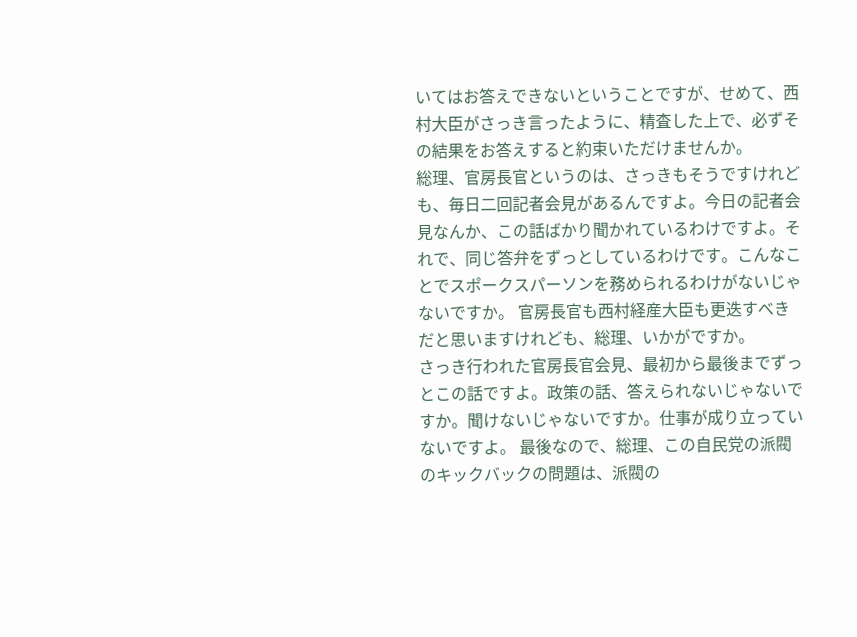いてはお答えできないということですが、せめて、西村大臣がさっき言ったように、精査した上で、必ずその結果をお答えすると約束いただけませんか。
総理、官房長官というのは、さっきもそうですけれども、毎日二回記者会見があるんですよ。今日の記者会見なんか、この話ばかり聞かれているわけですよ。それで、同じ答弁をずっとしているわけです。こんなことでスポークスパーソンを務められるわけがないじゃないですか。 官房長官も西村経産大臣も更迭すべきだと思いますけれども、総理、いかがですか。
さっき行われた官房長官会見、最初から最後までずっとこの話ですよ。政策の話、答えられないじゃないですか。聞けないじゃないですか。仕事が成り立っていないですよ。 最後なので、総理、この自民党の派閥のキックバックの問題は、派閥の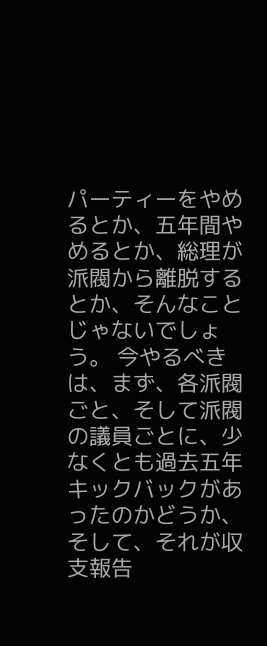パーティーをやめるとか、五年間やめるとか、総理が派閥から離脱するとか、そんなことじゃないでしょう。 今やるべきは、まず、各派閥ごと、そして派閥の議員ごとに、少なくとも過去五年キックバックがあったのかどうか、そして、それが収支報告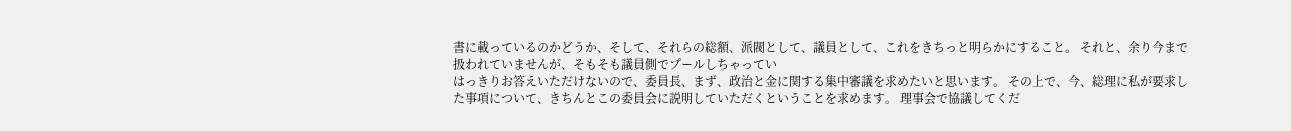書に載っているのかどうか、そして、それらの総額、派閥として、議員として、これをきちっと明らかにすること。 それと、余り今まで扱われていませんが、そもそも議員側でプールしちゃってい
はっきりお答えいただけないので、委員長、まず、政治と金に関する集中審議を求めたいと思います。 その上で、今、総理に私が要求した事項について、きちんとこの委員会に説明していただくということを求めます。 理事会で協議してくだ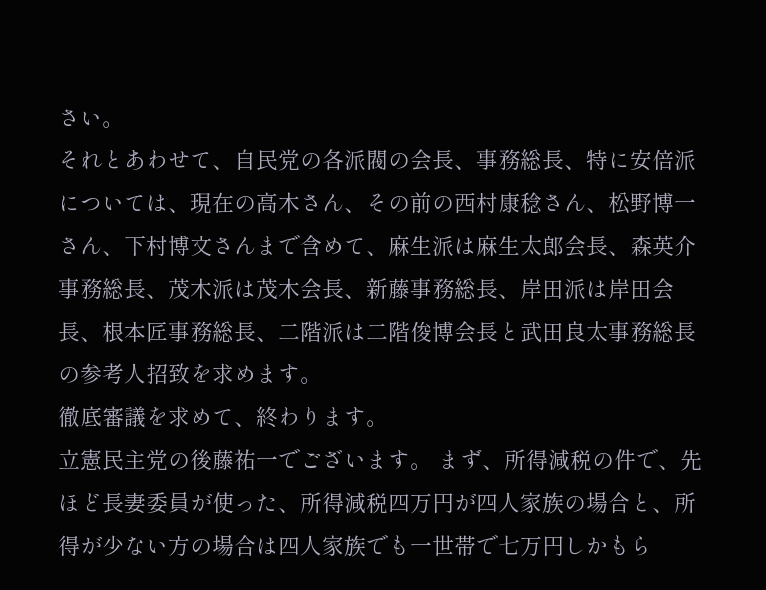さい。
それとあわせて、自民党の各派閥の会長、事務総長、特に安倍派については、現在の高木さん、その前の西村康稔さん、松野博一さん、下村博文さんまで含めて、麻生派は麻生太郎会長、森英介事務総長、茂木派は茂木会長、新藤事務総長、岸田派は岸田会長、根本匠事務総長、二階派は二階俊博会長と武田良太事務総長の参考人招致を求めます。
徹底審議を求めて、終わります。
立憲民主党の後藤祐一でございます。 まず、所得減税の件で、先ほど長妻委員が使った、所得減税四万円が四人家族の場合と、所得が少ない方の場合は四人家族でも一世帯で七万円しかもら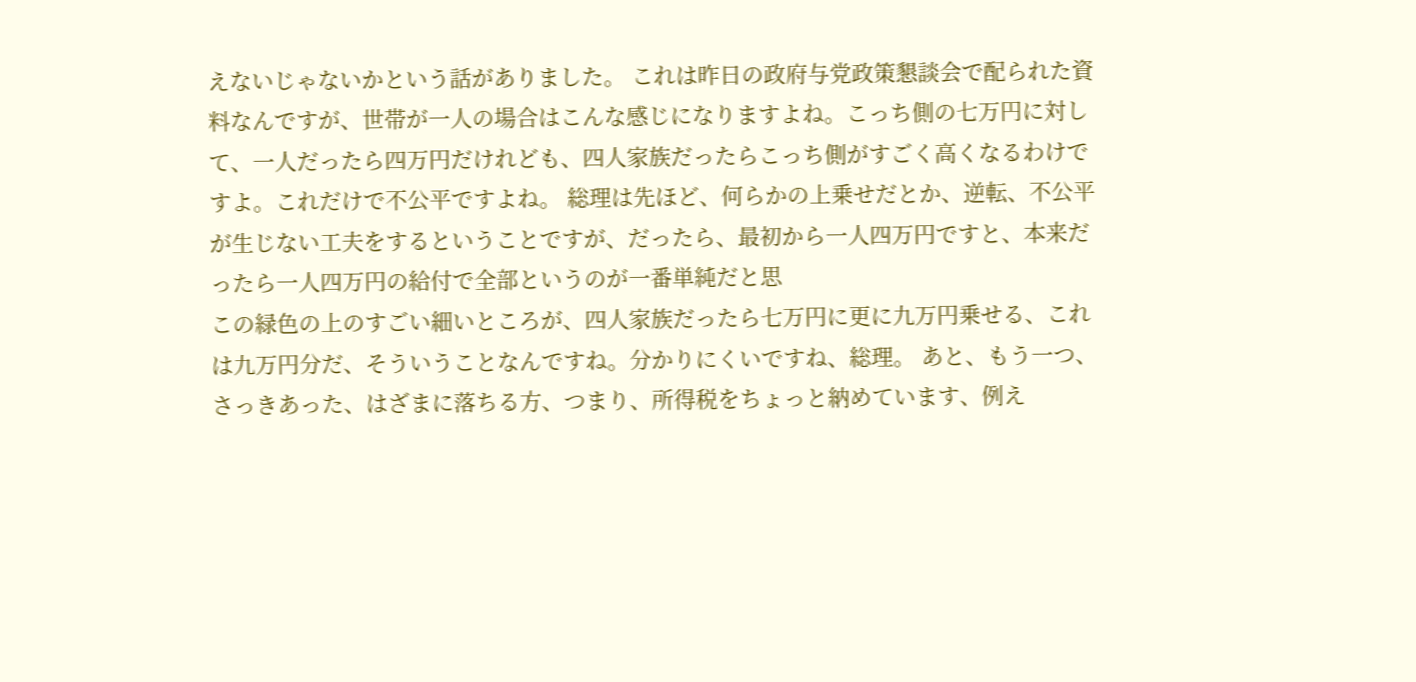えないじゃないかという話がありました。 これは昨日の政府与党政策懇談会で配られた資料なんですが、世帯が一人の場合はこんな感じになりますよね。こっち側の七万円に対して、一人だったら四万円だけれども、四人家族だったらこっち側がすごく高くなるわけですよ。これだけで不公平ですよね。 総理は先ほど、何らかの上乗せだとか、逆転、不公平が生じない工夫をするということですが、だったら、最初から一人四万円ですと、本来だったら一人四万円の給付で全部というのが一番単純だと思
この緑色の上のすごい細いところが、四人家族だったら七万円に更に九万円乗せる、これは九万円分だ、そういうことなんですね。分かりにくいですね、総理。 あと、もう一つ、さっきあった、はざまに落ちる方、つまり、所得税をちょっと納めています、例え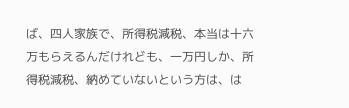ば、四人家族で、所得税減税、本当は十六万もらえるんだけれども、一万円しか、所得税減税、納めていないという方は、は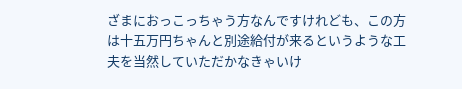ざまにおっこっちゃう方なんですけれども、この方は十五万円ちゃんと別途給付が来るというような工夫を当然していただかなきゃいけ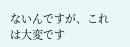ないんですが、これは大変です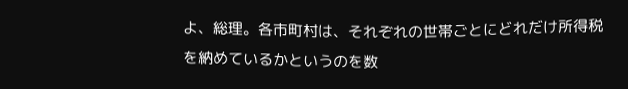よ、総理。各市町村は、それぞれの世帯ごとにどれだけ所得税を納めているかというのを数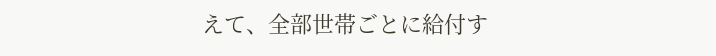えて、全部世帯ごとに給付す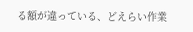る額が違っている、どえらい作業